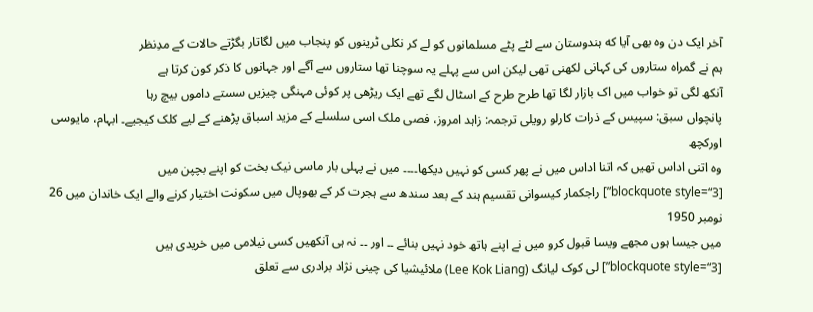آخر ایک دن وہ بھی آیا که ہندوستان سے لٹے پٹے مسلمانوں کو لے کر نکلی ٹرینوں کو پنجاب میں لگاتار بگڑتے حالات کے مدِنظر
ہم نے گمراہ ستاروں کی کہانی لکھنی تھی لیکن اس سے پہلے یہ سوچنا تھا ستاروں سے آگے اور جہانوں کا ذکر کون کرتا ہے
آنکھ لگی تو خواب میں اک بازار لگا تھا طرح طرح کے اسٹال لگے تھے ایک ریڑھی پر کوئی مہنگی چیزیں سستے داموں بیچ رہا
پانچواں سبق: سپیس کے ذرات کارلو رویلی ترجمہ: زاہد امروز، فصی ملک اسی سلسلے کے مزید اسباق پڑھنے کے لیے کلک کیجیے۔ ابہام، مایوسی اورکچھ
وہ اتنی اداس تھیں کہ اتنا اداس میں نے پھر کسی کو نہیں دیکھا۔۔۔۔ میں نے پہلی بار ماسی نیک بخت کو اپنے بچپن میں
[blockquote style=“3”] راجکمار کیسوانی تقسیم ہند کے بعد سندھ سے ہجرت کر کے بھوپال میں سکونت اختیار کرنے والے ایک خاندان میں 26 نومبر 1950
میں جیسا ہوں مجھے ویسا قبول کرو میں نے اپنے ہاتھ خود نہیں بنائے ۔۔ اور ۔۔ نہ ہی آنکھیں کسی نیلامی میں خریدی ہیں
[blockquote style=“3”] لی کوک لیانگ (Lee Kok Liang) ملائیشیا کی چینی نژاد برادری سے تعلق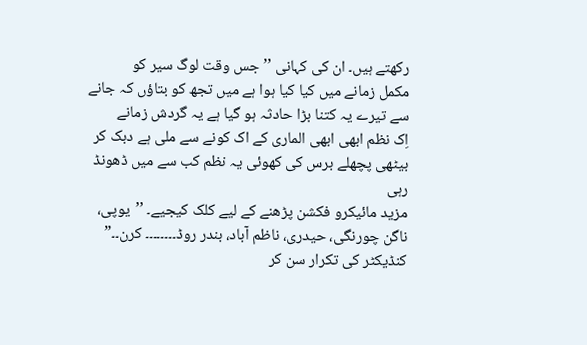رکھتے ہیں۔ ان کی کہانی ’’جس وقت لوگ سیر کو
مکمل زمانے میں کیا کیا ہوا ہے میں تجھ کو بتاؤں کہ جانے سے تیرے یہ کتنا بڑا حادثہ ہو گیا ہے یہ گردش زمانے
اِک نظم ابھی ابھی الماری کے اک کونے سے ملی ہے دبک کر بیٹھی پچھلے برس کی کھوئی یہ نظم کب سے میں ڈھونڈ رہی
مزید مائیکرو فکشن پڑھنے کے لیے کلک کیجیے۔ ’’یوپی، ناگن چورنگی، حیدری، ناظم آباد، بندر روڈ۔۔۔۔۔۔۔۔ کرن۔۔” کنڈیکٹر کی تکرار سن کر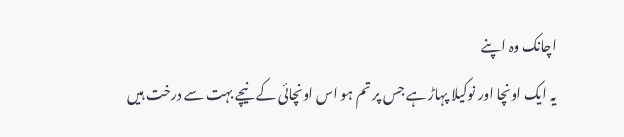اچانک وہ اپنے
یہ ایک اونچا اور نوکیلا پہاڑ ہے جس پر تم ہو اس اونچائی کے نیچے بہت سے درخت ہیں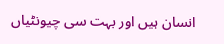انسان ہیں اور بہت سی چیونٹیاں